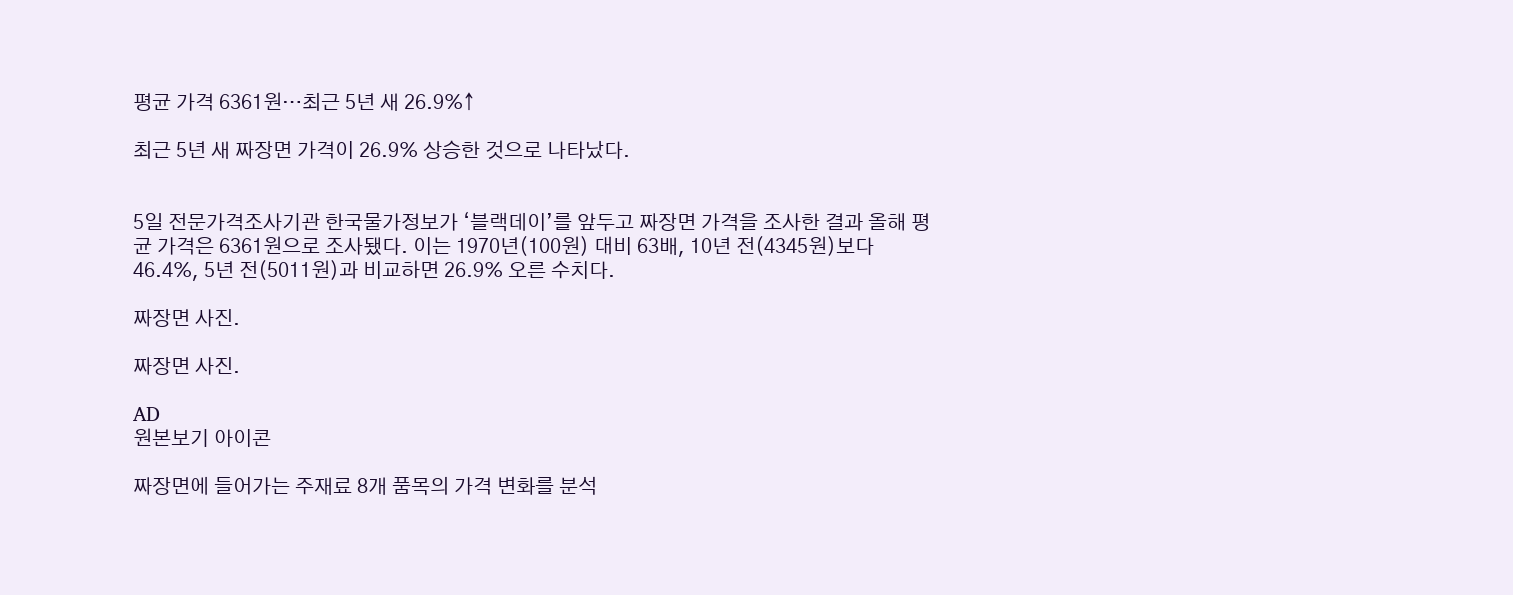평균 가격 6361원…최근 5년 새 26.9%↑

최근 5년 새 짜장면 가격이 26.9% 상승한 것으로 나타났다.


5일 전문가격조사기관 한국물가정보가 ‘블랙데이’를 앞두고 짜장면 가격을 조사한 결과 올해 평균 가격은 6361원으로 조사됐다. 이는 1970년(100원) 대비 63배, 10년 전(4345원)보다 46.4%, 5년 전(5011원)과 비교하면 26.9% 오른 수치다.

짜장면 사진.

짜장면 사진.

AD
원본보기 아이콘

짜장면에 들어가는 주재료 8개 품목의 가격 변화를 분석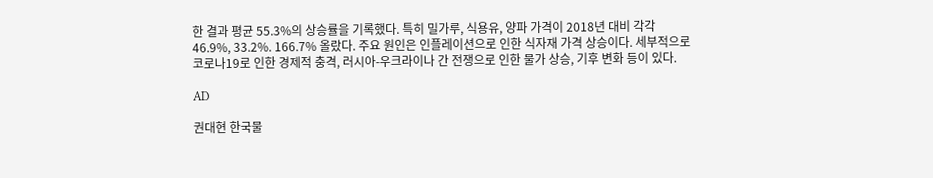한 결과 평균 55.3%의 상승률을 기록했다. 특히 밀가루, 식용유, 양파 가격이 2018년 대비 각각 46.9%, 33.2%. 166.7% 올랐다. 주요 원인은 인플레이션으로 인한 식자재 가격 상승이다. 세부적으로 코로나19로 인한 경제적 충격, 러시아-우크라이나 간 전쟁으로 인한 물가 상승, 기후 변화 등이 있다.

AD

권대현 한국물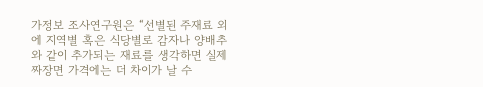가정보 조사연구원은 “선별된 주재료 외에 지역별 혹은 식당별로 감자나 양배추와 같이 추가되는 재료를 생각하면 실제 짜장면 가격에는 더 차이가 날 수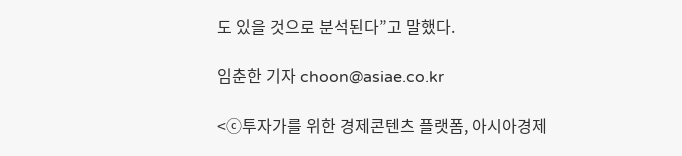도 있을 것으로 분석된다”고 말했다.

임춘한 기자 choon@asiae.co.kr

<ⓒ투자가를 위한 경제콘텐츠 플랫폼, 아시아경제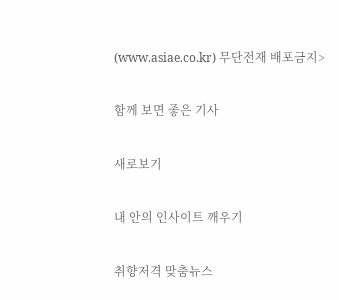(www.asiae.co.kr) 무단전재 배포금지>

함께 보면 좋은 기사

새로보기

내 안의 인사이트 깨우기

취향저격 맞춤뉴스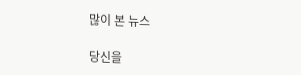많이 본 뉴스

당신을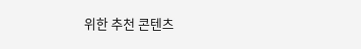위한 추천 콘텐츠